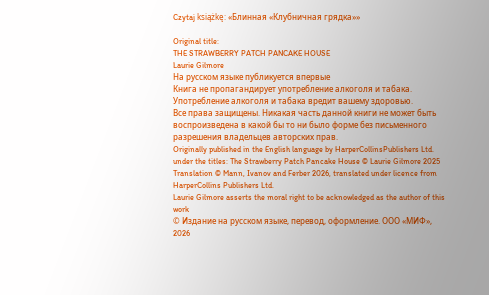Czytaj książkę: «Блинная «Клубничная грядка»»

Original title:
THE STRAWBERRY PATCH PANCAKE HOUSE
Laurie Gilmore
На русском языке публикуется впервые
Книга не пропагандирует употребление алкоголя и табака. Употребление алкоголя и табака вредит вашему здоровью.
Все права защищены. Никакая часть данной книги не может быть воспроизведена в какой бы то ни было форме без письменного разрешения владельцев авторских прав.
Originally published in the English language by HarperCollinsPublishers Ltd. under the titles: The Strawberry Patch Pancake House © Laurie Gilmore 2025
Translation © Mann, Ivanov and Ferber 2026, translated under licence from HarperCollins Publishers Ltd.
Laurie Gilmore asserts the moral right to be acknowledged as the author of this work
© Издание на русском языке, перевод, оформление. ООО «МИФ», 2026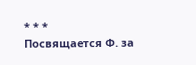* * *
Посвящается Ф. за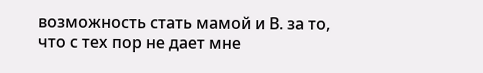возможность стать мамой и В. за то, что с тех пор не дает мне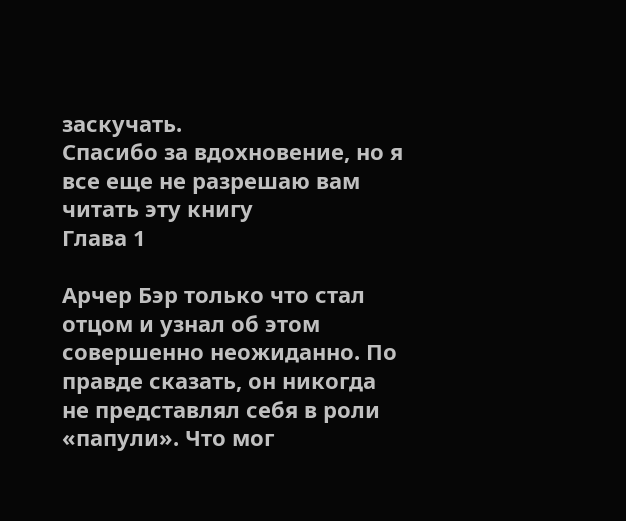заскучать.
Спасибо за вдохновение, но я все еще не разрешаю вам читать эту книгу
Глава 1

Арчер Бэр только что стал отцом и узнал об этом совершенно неожиданно. По правде сказать, он никогда не представлял себя в роли «папули». Что мог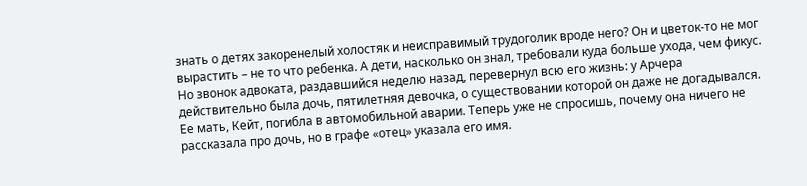знать о детях закоренелый холостяк и неисправимый трудоголик вроде него? Он и цветок-то не мог вырастить – не то что ребенка. А дети, насколько он знал, требовали куда больше ухода, чем фикус.
Но звонок адвоката, раздавшийся неделю назад, перевернул всю его жизнь: у Арчера действительно была дочь, пятилетняя девочка, о существовании которой он даже не догадывался. Ее мать, Кейт, погибла в автомобильной аварии. Теперь уже не спросишь, почему она ничего не рассказала про дочь, но в графе «отец» указала его имя.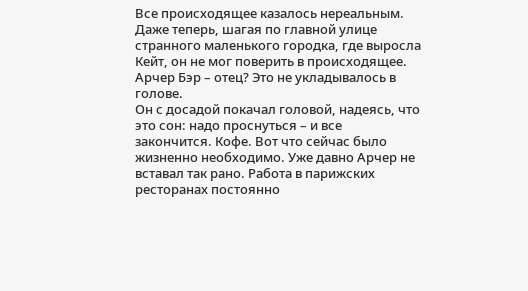Все происходящее казалось нереальным. Даже теперь, шагая по главной улице странного маленького городка, где выросла Кейт, он не мог поверить в происходящее. Арчер Бэр – отец? Это не укладывалось в голове.
Он с досадой покачал головой, надеясь, что это сон: надо проснуться – и все закончится. Кофе. Вот что сейчас было жизненно необходимо. Уже давно Арчер не вставал так рано. Работа в парижских ресторанах постоянно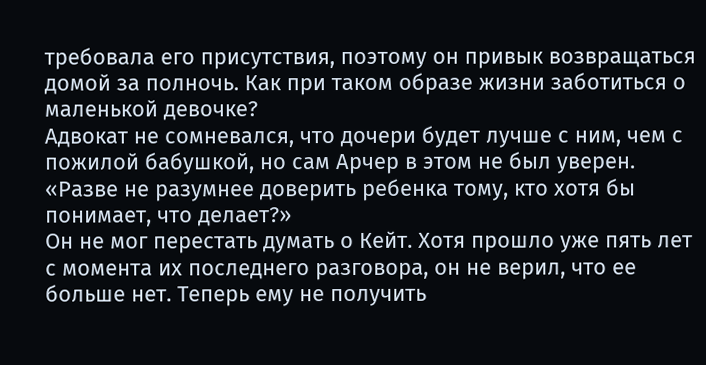требовала его присутствия, поэтому он привык возвращаться домой за полночь. Как при таком образе жизни заботиться о маленькой девочке?
Адвокат не сомневался, что дочери будет лучше с ним, чем с пожилой бабушкой, но сам Арчер в этом не был уверен.
«Разве не разумнее доверить ребенка тому, кто хотя бы понимает, что делает?»
Он не мог перестать думать о Кейт. Хотя прошло уже пять лет с момента их последнего разговора, он не верил, что ее больше нет. Теперь ему не получить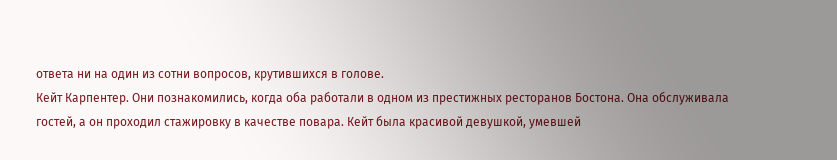ответа ни на один из сотни вопросов, крутившихся в голове.
Кейт Карпентер. Они познакомились, когда оба работали в одном из престижных ресторанов Бостона. Она обслуживала гостей, а он проходил стажировку в качестве повара. Кейт была красивой девушкой, умевшей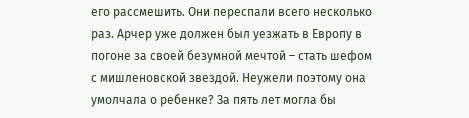его рассмешить. Они переспали всего несколько раз. Арчер уже должен был уезжать в Европу в погоне за своей безумной мечтой – стать шефом с мишленовской звездой. Неужели поэтому она умолчала о ребенке? За пять лет могла бы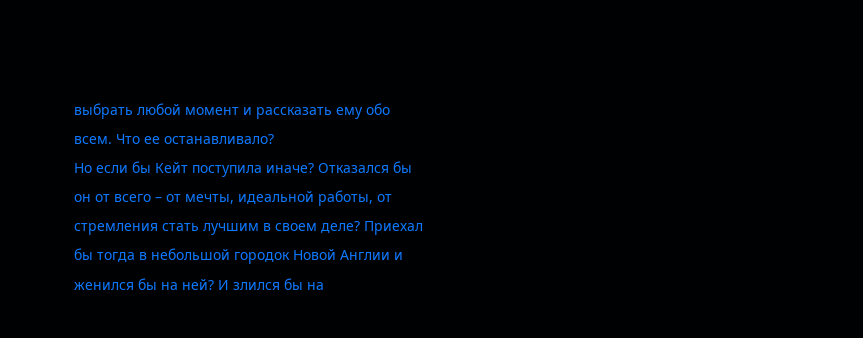выбрать любой момент и рассказать ему обо всем. Что ее останавливало?
Но если бы Кейт поступила иначе? Отказался бы он от всего – от мечты, идеальной работы, от стремления стать лучшим в своем деле? Приехал бы тогда в небольшой городок Новой Англии и женился бы на ней? И злился бы на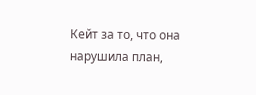Кейт за то, что она нарушила план,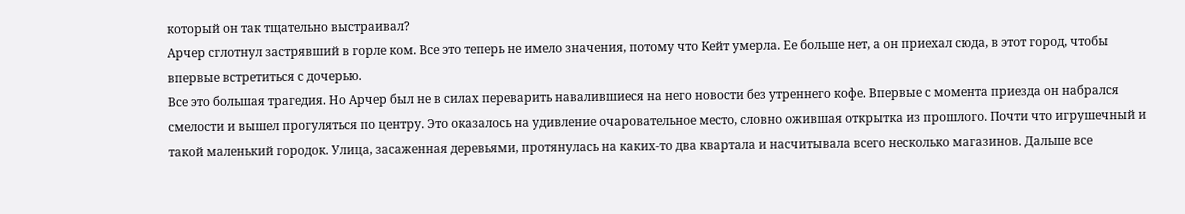который он так тщательно выстраивал?
Арчер сглотнул застрявший в горле ком. Все это теперь не имело значения, потому что Кейт умерла. Ее больше нет, а он приехал сюда, в этот город, чтобы впервые встретиться с дочерью.
Все это большая трагедия. Но Арчер был не в силах переварить навалившиеся на него новости без утреннего кофе. Впервые с момента приезда он набрался смелости и вышел прогуляться по центру. Это оказалось на удивление очаровательное место, словно ожившая открытка из прошлого. Почти что игрушечный и такой маленький городок. Улица, засаженная деревьями, протянулась на каких-то два квартала и насчитывала всего несколько магазинов. Дальше все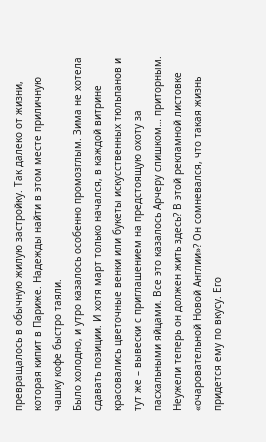превращалось в обычную жилую застройку. Так далеко от жизни, которая кипит в Париже. Надежды найти в этом месте приличную чашку кофе быстро таяли.
Было холодно, и утро казалось особенно промозглым. Зима не хотела сдавать позиции. И хотя март только начался, в каждой витрине красовались цветочные венки или букеты искусственных тюльпанов и тут же – вывески с приглашением на предстоящую охоту за пасхальными яйцами. Все это казалось Арчеру слишком… приторным. Неужели теперь он должен жить здесь? В этой рекламной листовке «очаровательной Новой Англии»? Он сомневался, что такая жизнь придется ему по вкусу. Его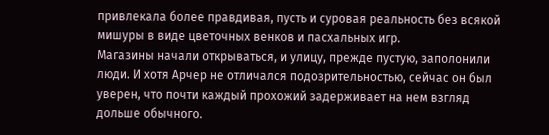привлекала более правдивая, пусть и суровая реальность без всякой мишуры в виде цветочных венков и пасхальных игр.
Магазины начали открываться, и улицу, прежде пустую, заполонили люди. И хотя Арчер не отличался подозрительностью, сейчас он был уверен, что почти каждый прохожий задерживает на нем взгляд дольше обычного.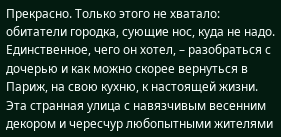Прекрасно. Только этого не хватало: обитатели городка, сующие нос, куда не надо. Единственное, чего он хотел, – разобраться с дочерью и как можно скорее вернуться в Париж, на свою кухню, к настоящей жизни. Эта странная улица с навязчивым весенним декором и чересчур любопытными жителями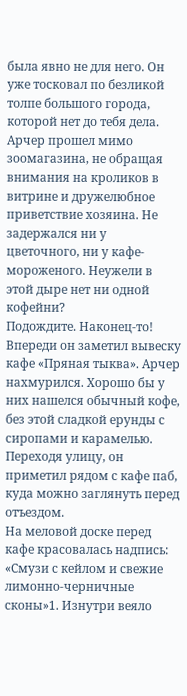была явно не для него. Он уже тосковал по безликой толпе большого города, которой нет до тебя дела.
Арчер прошел мимо зоомагазина, не обращая внимания на кроликов в витрине и дружелюбное приветствие хозяина. Не задержался ни у цветочного, ни у кафе-мороженого. Неужели в этой дыре нет ни одной кофейни?
Подождите. Наконец-то! Впереди он заметил вывеску кафе «Пряная тыква». Арчер нахмурился. Хорошо бы у них нашелся обычный кофе, без этой сладкой ерунды с сиропами и карамелью. Переходя улицу, он приметил рядом с кафе паб, куда можно заглянуть перед отъездом.
На меловой доске перед кафе красовалась надпись: «Смузи с кейлом и свежие лимонно-черничные сконы»1. Изнутри веяло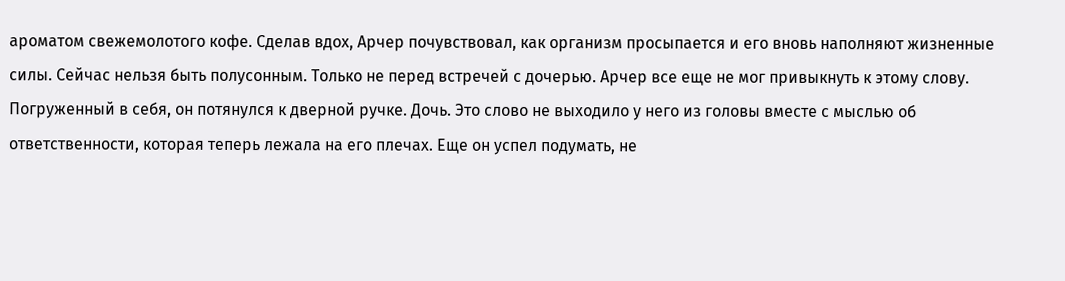ароматом свежемолотого кофе. Сделав вдох, Арчер почувствовал, как организм просыпается и его вновь наполняют жизненные силы. Сейчас нельзя быть полусонным. Только не перед встречей с дочерью. Арчер все еще не мог привыкнуть к этому слову.
Погруженный в себя, он потянулся к дверной ручке. Дочь. Это слово не выходило у него из головы вместе с мыслью об ответственности, которая теперь лежала на его плечах. Еще он успел подумать, не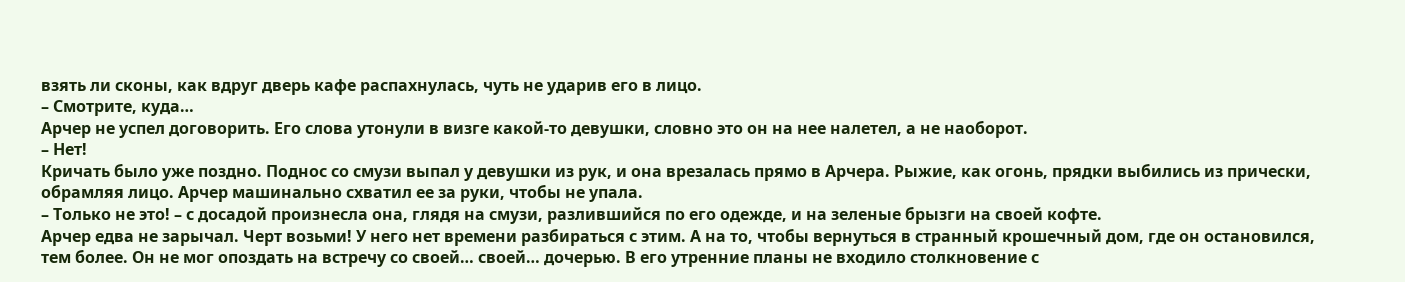взять ли сконы, как вдруг дверь кафе распахнулась, чуть не ударив его в лицо.
– Смотрите, куда…
Арчер не успел договорить. Его слова утонули в визге какой-то девушки, словно это он на нее налетел, а не наоборот.
– Нет!
Кричать было уже поздно. Поднос со смузи выпал у девушки из рук, и она врезалась прямо в Арчера. Рыжие, как огонь, прядки выбились из прически, обрамляя лицо. Арчер машинально схватил ее за руки, чтобы не упала.
– Только не это! – с досадой произнесла она, глядя на смузи, разлившийся по его одежде, и на зеленые брызги на своей кофте.
Арчер едва не зарычал. Черт возьми! У него нет времени разбираться с этим. А на то, чтобы вернуться в странный крошечный дом, где он остановился, тем более. Он не мог опоздать на встречу со своей… своей… дочерью. В его утренние планы не входило столкновение с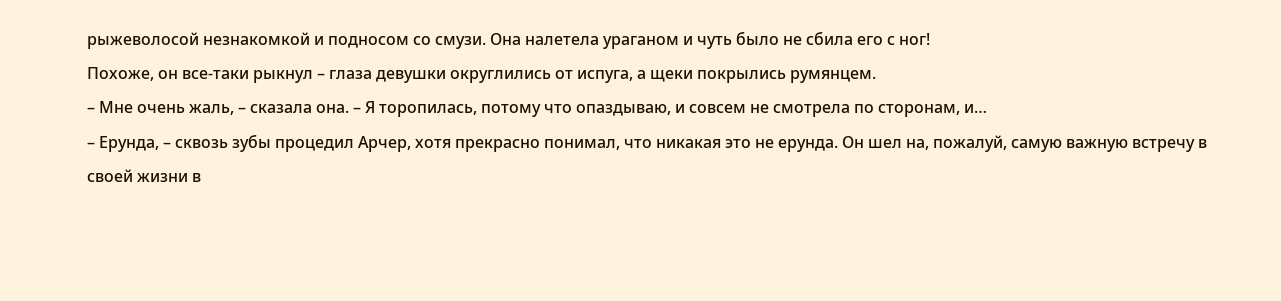рыжеволосой незнакомкой и подносом со смузи. Она налетела ураганом и чуть было не сбила его с ног!
Похоже, он все-таки рыкнул – глаза девушки округлились от испуга, а щеки покрылись румянцем.
– Мне очень жаль, – сказала она. – Я торопилась, потому что опаздываю, и совсем не смотрела по сторонам, и…
– Ерунда, – сквозь зубы процедил Арчер, хотя прекрасно понимал, что никакая это не ерунда. Он шел на, пожалуй, самую важную встречу в своей жизни в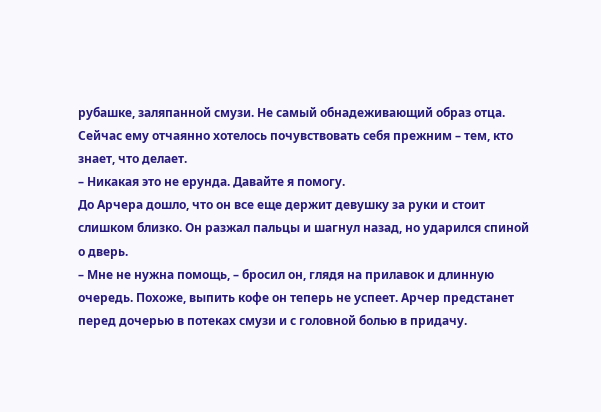рубашке, заляпанной смузи. Не самый обнадеживающий образ отца. Сейчас ему отчаянно хотелось почувствовать себя прежним – тем, кто знает, что делает.
– Никакая это не ерунда. Давайте я помогу.
До Арчера дошло, что он все еще держит девушку за руки и стоит слишком близко. Он разжал пальцы и шагнул назад, но ударился спиной о дверь.
– Мне не нужна помощь, – бросил он, глядя на прилавок и длинную очередь. Похоже, выпить кофе он теперь не успеет. Арчер предстанет перед дочерью в потеках смузи и с головной болью в придачу.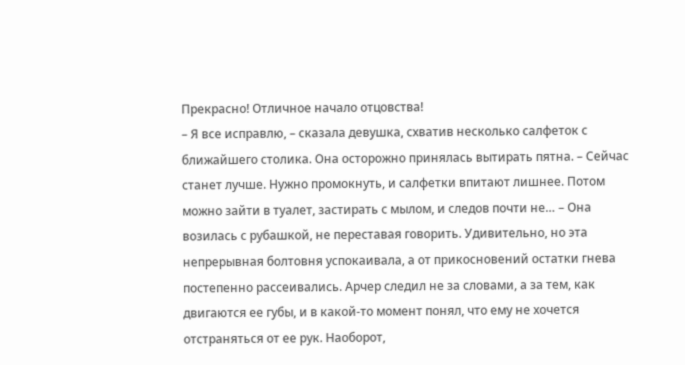Прекрасно! Отличное начало отцовства!
– Я все исправлю, – сказала девушка, схватив несколько салфеток с ближайшего столика. Она осторожно принялась вытирать пятна. – Сейчас станет лучше. Нужно промокнуть, и салфетки впитают лишнее. Потом можно зайти в туалет, застирать с мылом, и следов почти не… – Она возилась с рубашкой, не переставая говорить. Удивительно, но эта непрерывная болтовня успокаивала, а от прикосновений остатки гнева постепенно рассеивались. Арчер следил не за словами, а за тем, как двигаются ее губы, и в какой-то момент понял, что ему не хочется отстраняться от ее рук. Наоборот,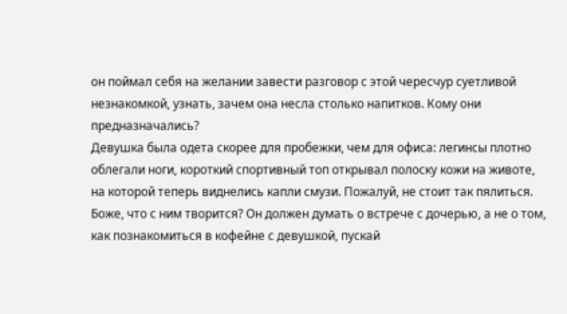он поймал себя на желании завести разговор с этой чересчур суетливой незнакомкой, узнать, зачем она несла столько напитков. Кому они предназначались?
Девушка была одета скорее для пробежки, чем для офиса: легинсы плотно облегали ноги, короткий спортивный топ открывал полоску кожи на животе, на которой теперь виднелись капли смузи. Пожалуй, не стоит так пялиться.
Боже, что с ним творится? Он должен думать о встрече с дочерью, а не о том, как познакомиться в кофейне с девушкой, пускай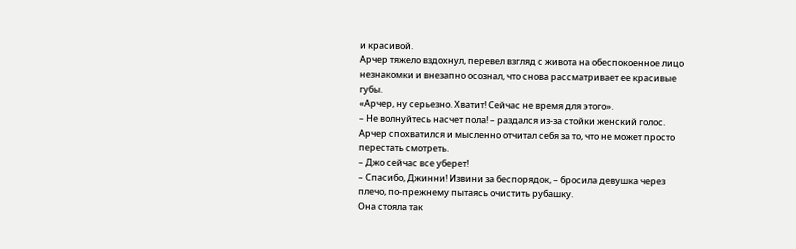и красивой.
Арчер тяжело вздохнул, перевел взгляд с живота на обеспокоенное лицо незнакомки и внезапно осознал, что снова рассматривает ее красивые губы.
«Арчер, ну серьезно. Хватит! Сейчас не время для этого».
– Не волнуйтесь насчет пола! – раздался из-за стойки женский голос.
Арчер спохватился и мысленно отчитал себя за то, что не может просто перестать смотреть.
– Джо сейчас все уберет!
– Спасибо, Джинни! Извини за беспорядок, – бросила девушка через плечо, по-прежнему пытаясь очистить рубашку.
Она стояла так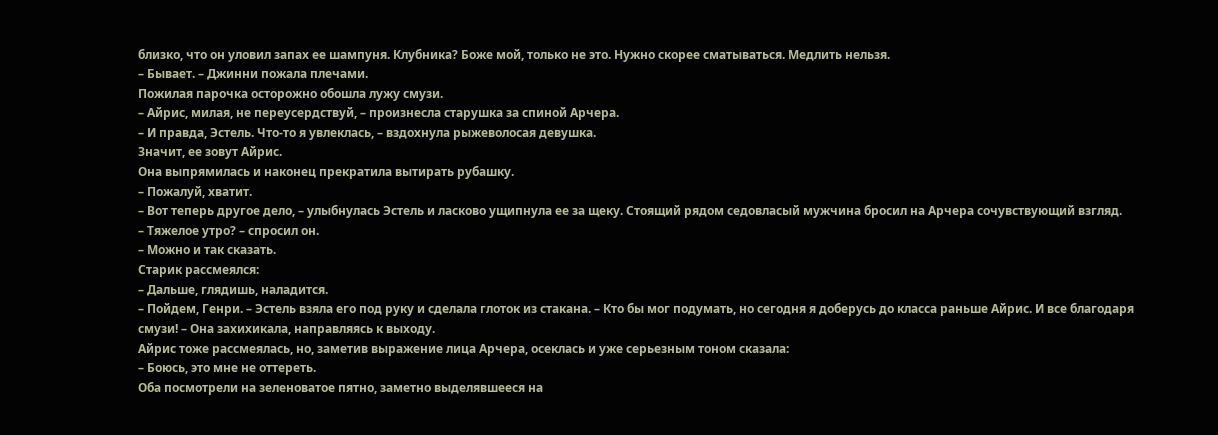близко, что он уловил запах ее шампуня. Клубника? Боже мой, только не это. Нужно скорее сматываться. Медлить нельзя.
– Бывает. – Джинни пожала плечами.
Пожилая парочка осторожно обошла лужу смузи.
– Айрис, милая, не переусердствуй, – произнесла старушка за спиной Арчера.
– И правда, Эстель. Что-то я увлеклась, – вздохнула рыжеволосая девушка.
Значит, ее зовут Айрис.
Она выпрямилась и наконец прекратила вытирать рубашку.
– Пожалуй, хватит.
– Вот теперь другое дело, – улыбнулась Эстель и ласково ущипнула ее за щеку. Стоящий рядом седовласый мужчина бросил на Арчера сочувствующий взгляд.
– Тяжелое утро? – спросил он.
– Можно и так сказать.
Старик рассмеялся:
– Дальше, глядишь, наладится.
– Пойдем, Генри. – Эстель взяла его под руку и сделала глоток из стакана. – Кто бы мог подумать, но сегодня я доберусь до класса раньше Айрис. И все благодаря смузи! – Она захихикала, направляясь к выходу.
Айрис тоже рассмеялась, но, заметив выражение лица Арчера, осеклась и уже серьезным тоном сказала:
– Боюсь, это мне не оттереть.
Оба посмотрели на зеленоватое пятно, заметно выделявшееся на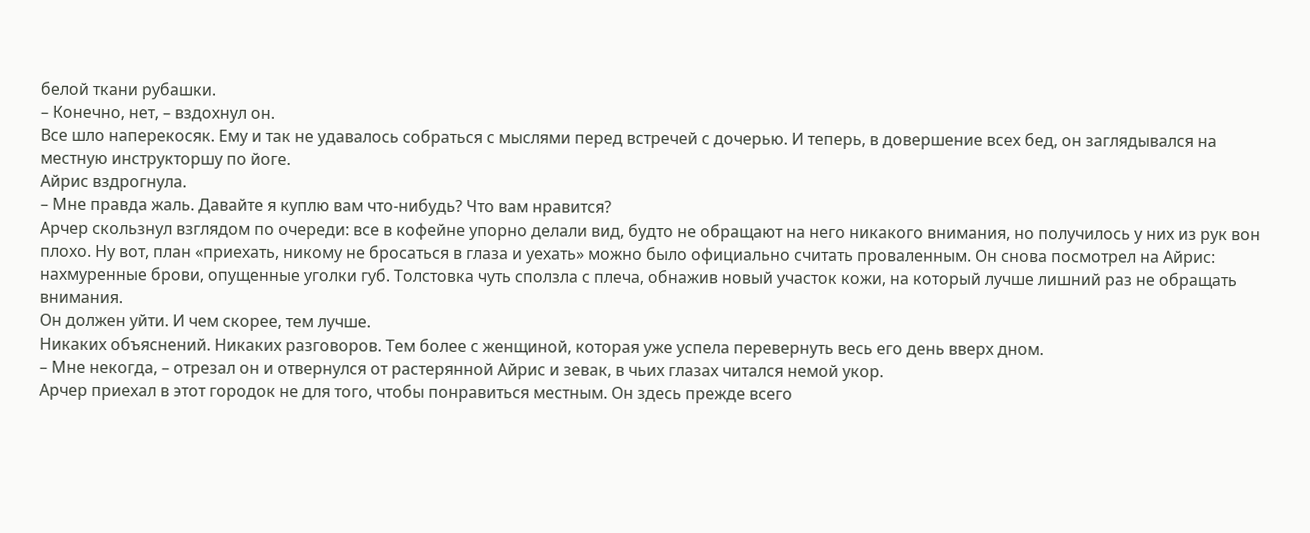белой ткани рубашки.
– Конечно, нет, – вздохнул он.
Все шло наперекосяк. Ему и так не удавалось собраться с мыслями перед встречей с дочерью. И теперь, в довершение всех бед, он заглядывался на местную инструкторшу по йоге.
Айрис вздрогнула.
– Мне правда жаль. Давайте я куплю вам что-нибудь? Что вам нравится?
Арчер скользнул взглядом по очереди: все в кофейне упорно делали вид, будто не обращают на него никакого внимания, но получилось у них из рук вон плохо. Ну вот, план «приехать, никому не бросаться в глаза и уехать» можно было официально считать проваленным. Он снова посмотрел на Айрис: нахмуренные брови, опущенные уголки губ. Толстовка чуть сползла с плеча, обнажив новый участок кожи, на который лучше лишний раз не обращать внимания.
Он должен уйти. И чем скорее, тем лучше.
Никаких объяснений. Никаких разговоров. Тем более с женщиной, которая уже успела перевернуть весь его день вверх дном.
– Мне некогда, – отрезал он и отвернулся от растерянной Айрис и зевак, в чьих глазах читался немой укор.
Арчер приехал в этот городок не для того, чтобы понравиться местным. Он здесь прежде всего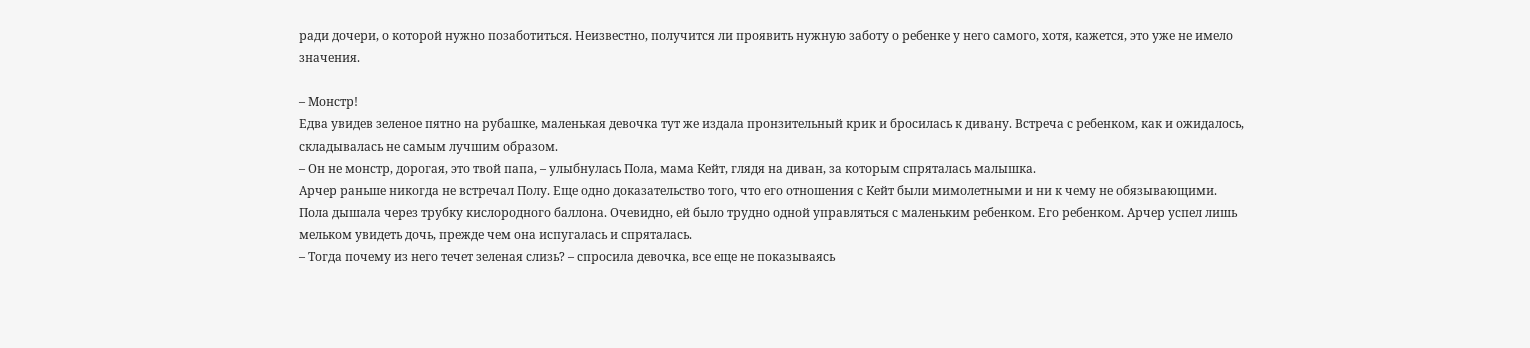ради дочери, о которой нужно позаботиться. Неизвестно, получится ли проявить нужную заботу о ребенке у него самого, хотя, кажется, это уже не имело значения.

– Монстр!
Едва увидев зеленое пятно на рубашке, маленькая девочка тут же издала пронзительный крик и бросилась к дивану. Встреча с ребенком, как и ожидалось, складывалась не самым лучшим образом.
– Он не монстр, дорогая, это твой папа, – улыбнулась Полa, мама Кейт, глядя на диван, за которым спряталась малышка.
Арчер раньше никогда не встречал Полу. Еще одно доказательство того, что его отношения с Кейт были мимолетными и ни к чему не обязывающими.
Пола дышала через трубку кислородного баллона. Очевидно, ей было трудно одной управляться с маленьким ребенком. Его ребенком. Арчер успел лишь мельком увидеть дочь, прежде чем она испугалась и спряталась.
– Тогда почему из него течет зеленая слизь? – спросила девочка, все еще не показываясь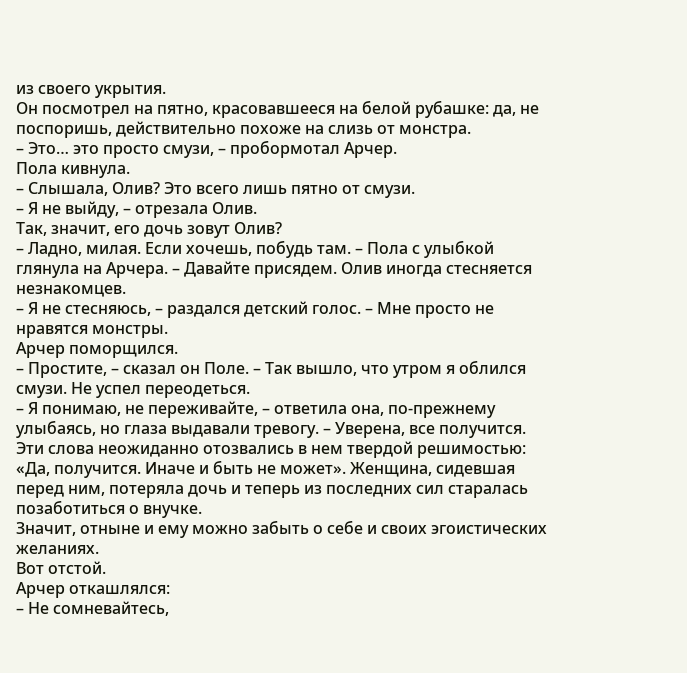из своего укрытия.
Он посмотрел на пятно, красовавшееся на белой рубашке: да, не поспоришь, действительно похоже на слизь от монстра.
– Это… это просто смузи, – пробормотал Арчер.
Пола кивнула.
– Слышала, Олив? Это всего лишь пятно от смузи.
– Я не выйду, – отрезала Олив.
Так, значит, его дочь зовут Олив?
– Ладно, милая. Если хочешь, побудь там. – Пола с улыбкой глянула на Арчера. – Давайте присядем. Олив иногда стесняется незнакомцев.
– Я не стесняюсь, – раздался детский голос. – Мне просто не нравятся монстры.
Арчер поморщился.
– Простите, – сказал он Поле. – Так вышло, что утром я облился смузи. Не успел переодеться.
– Я понимаю, не переживайте, – ответила она, по-прежнему улыбаясь, но глаза выдавали тревогу. – Уверена, все получится.
Эти слова неожиданно отозвались в нем твердой решимостью: «Да, получится. Иначе и быть не может». Женщина, сидевшая перед ним, потеряла дочь и теперь из последних сил старалась позаботиться о внучке.
Значит, отныне и ему можно забыть о себе и своих эгоистических желаниях.
Вот отстой.
Арчер откашлялся:
– Не сомневайтесь,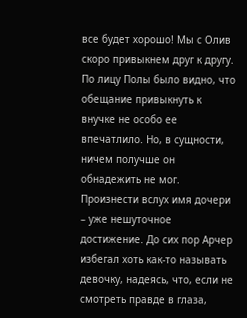все будет хорошо! Мы с Олив скоро привыкнем друг к другу.
По лицу Полы было видно, что обещание привыкнуть к внучке не особо ее впечатлило. Но, в сущности, ничем получше он обнадежить не мог. Произнести вслух имя дочери – уже нешуточное достижение. До сих пор Арчер избегал хоть как-то называть девочку, надеясь, что, если не смотреть правде в глаза,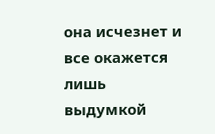она исчезнет и все окажется лишь выдумкой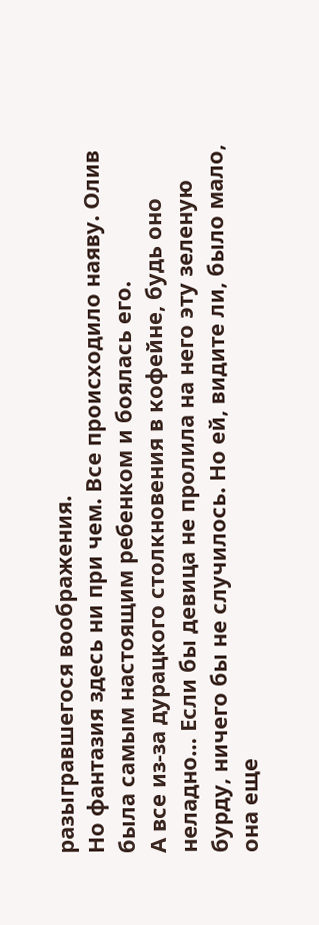разыгравшегося воображения.
Но фантазия здесь ни при чем. Все происходило наяву. Олив была самым настоящим ребенком и боялась его.
А все из-за дурацкого столкновения в кофейне, будь оно неладно… Если бы девица не пролила на него эту зеленую бурду, ничего бы не случилось. Но ей, видите ли, было мало, она еще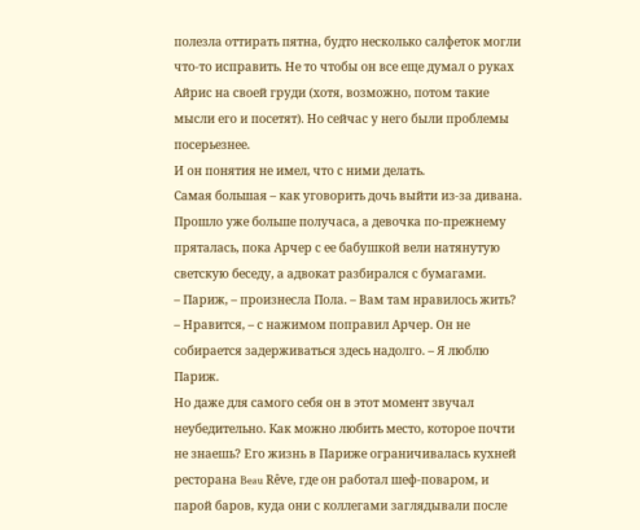полезла оттирать пятна, будто несколько салфеток могли что-то исправить. Не то чтобы он все еще думал о руках Айрис на своей груди (хотя, возможно, потом такие мысли его и посетят). Но сейчас у него были проблемы посерьезнее.
И он понятия не имел, что с ними делать.
Самая большая – как уговорить дочь выйти из-за дивана.
Прошло уже больше получаса, а девочка по-прежнему пряталась, пока Арчер с ее бабушкой вели натянутую светскую беседу, а адвокат разбирался с бумагами.
– Париж, – произнесла Пола. – Вам там нравилось жить?
– Нравится, – с нажимом поправил Арчер. Он не собирается задерживаться здесь надолго. – Я люблю Париж.
Но даже для самого себя он в этот момент звучал неубедительно. Как можно любить место, которое почти не знаешь? Его жизнь в Париже ограничивалась кухней ресторана Beau Rêve, где он работал шеф-поваром, и парой баров, куда они с коллегами заглядывали после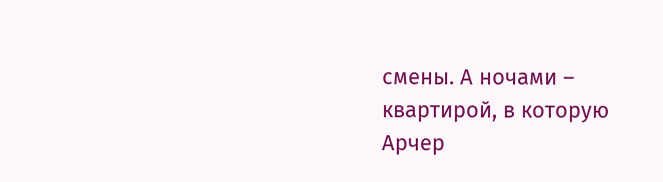смены. А ночами – квартирой, в которую Арчер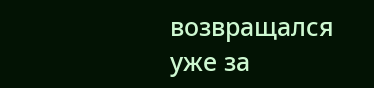возвращался уже за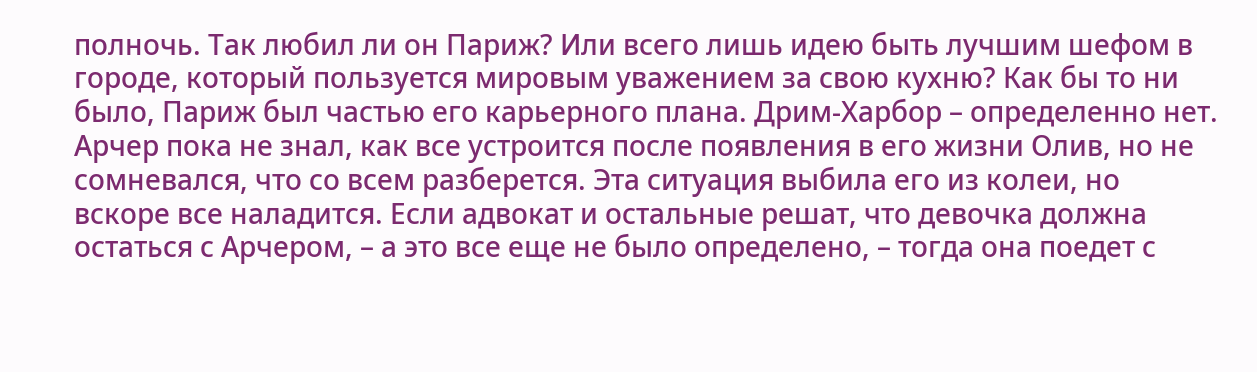полночь. Так любил ли он Париж? Или всего лишь идею быть лучшим шефом в городе, который пользуется мировым уважением за свою кухню? Как бы то ни было, Париж был частью его карьерного плана. Дрим-Харбор – определенно нет.
Арчер пока не знал, как все устроится после появления в его жизни Олив, но не сомневался, что со всем разберется. Эта ситуация выбила его из колеи, но вскоре все наладится. Если адвокат и остальные решат, что девочка должна остаться с Арчером, – а это все еще не было определено, – тогда она поедет с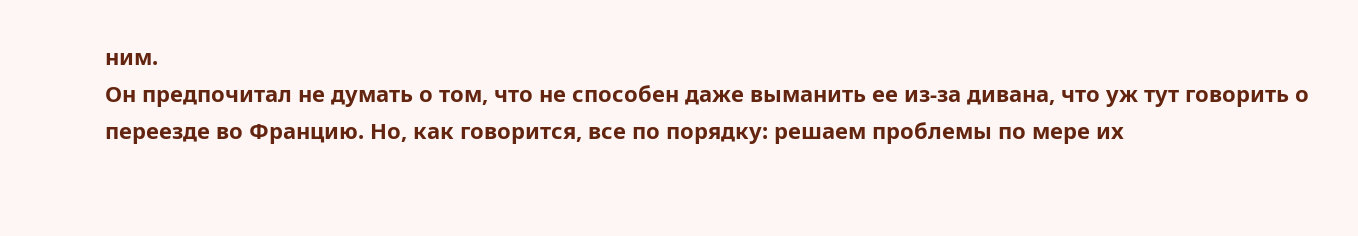ним.
Он предпочитал не думать о том, что не способен даже выманить ее из-за дивана, что уж тут говорить о переезде во Францию. Но, как говорится, все по порядку: решаем проблемы по мере их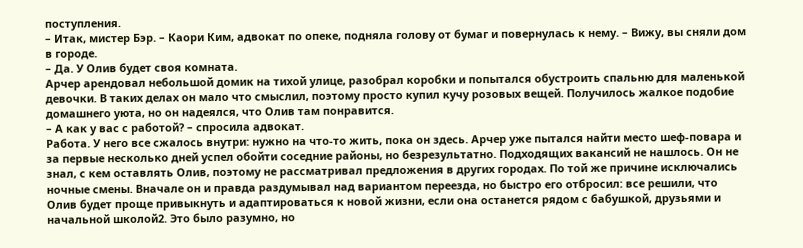поступления.
– Итак, мистер Бэр. – Каори Ким, адвокат по опеке, подняла голову от бумаг и повернулась к нему. – Вижу, вы сняли дом в городе.
– Да. У Олив будет своя комната.
Арчер арендовал небольшой домик на тихой улице, разобрал коробки и попытался обустроить спальню для маленькой девочки. В таких делах он мало что смыслил, поэтому просто купил кучу розовых вещей. Получилось жалкое подобие домашнего уюта, но он надеялся, что Олив там понравится.
– А как у вас с работой? – спросила адвокат.
Работа. У него все сжалось внутри: нужно на что-то жить, пока он здесь. Арчер уже пытался найти место шеф-повара и за первые несколько дней успел обойти соседние районы, но безрезультатно. Подходящих вакансий не нашлось. Он не знал, с кем оставлять Олив, поэтому не рассматривал предложения в других городах. По той же причине исключались ночные смены. Вначале он и правда раздумывал над вариантом переезда, но быстро его отбросил: все решили, что Олив будет проще привыкнуть и адаптироваться к новой жизни, если она останется рядом с бабушкой, друзьями и начальной школой2. Это было разумно, но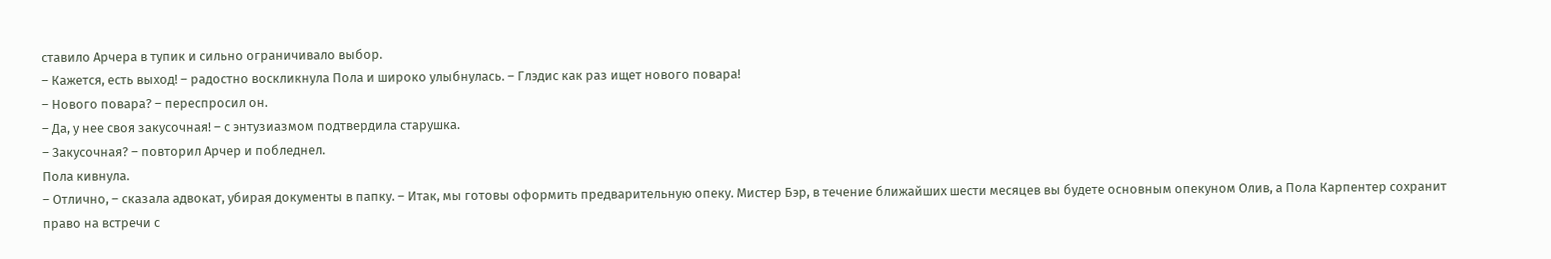ставило Арчера в тупик и сильно ограничивало выбор.
– Кажется, есть выход! – радостно воскликнула Пола и широко улыбнулась. – Глэдис как раз ищет нового повара!
– Нового повара? – переспросил он.
– Да, у нее своя закусочная! – с энтузиазмом подтвердила старушка.
– Закусочная? – повторил Арчер и побледнел.
Пола кивнула.
– Отлично, – сказала адвокат, убирая документы в папку. – Итак, мы готовы оформить предварительную опеку. Мистер Бэр, в течение ближайших шести месяцев вы будете основным опекуном Олив, а Пола Карпентер сохранит право на встречи с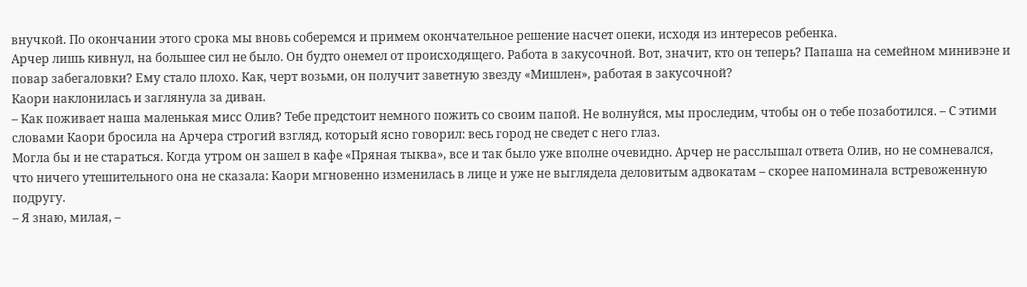внучкой. По окончании этого срока мы вновь соберемся и примем окончательное решение насчет опеки, исходя из интересов ребенка.
Арчер лишь кивнул, на большее сил не было. Он будто онемел от происходящего. Работа в закусочной. Вот, значит, кто он теперь? Папаша на семейном минивэне и повар забегаловки? Ему стало плохо. Как, черт возьми, он получит заветную звезду «Мишлен», работая в закусочной?
Каори наклонилась и заглянула за диван.
– Как поживает наша маленькая мисс Олив? Тебе предстоит немного пожить со своим папой. Не волнуйся, мы проследим, чтобы он о тебе позаботился. – С этими словами Каори бросила на Арчера строгий взгляд, который ясно говорил: весь город не сведет с него глаз.
Могла бы и не стараться. Когда утром он зашел в кафе «Пряная тыква», все и так было уже вполне очевидно. Арчер не расслышал ответа Олив, но не сомневался, что ничего утешительного она не сказала: Каори мгновенно изменилась в лице и уже не выглядела деловитым адвокатам – скорее напоминала встревоженную подругу.
– Я знаю, милая, –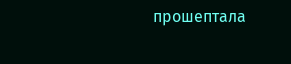прошептала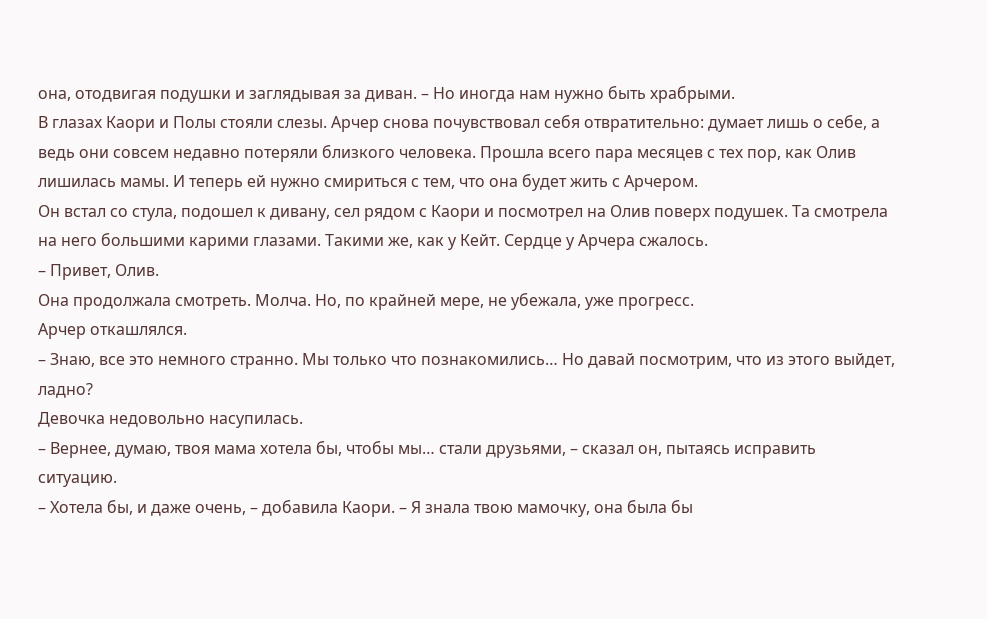она, отодвигая подушки и заглядывая за диван. – Но иногда нам нужно быть храбрыми.
В глазах Каори и Полы стояли слезы. Арчер снова почувствовал себя отвратительно: думает лишь о себе, а ведь они совсем недавно потеряли близкого человека. Прошла всего пара месяцев с тех пор, как Олив лишилась мамы. И теперь ей нужно смириться с тем, что она будет жить с Арчером.
Он встал со стула, подошел к дивану, сел рядом с Каори и посмотрел на Олив поверх подушек. Та смотрела на него большими карими глазами. Такими же, как у Кейт. Сердце у Арчера сжалось.
– Привет, Олив.
Она продолжала смотреть. Молча. Но, по крайней мере, не убежала, уже прогресс.
Арчер откашлялся.
– Знаю, все это немного странно. Мы только что познакомились… Но давай посмотрим, что из этого выйдет, ладно?
Девочка недовольно насупилась.
– Вернее, думаю, твоя мама хотела бы, чтобы мы… стали друзьями, – сказал он, пытаясь исправить ситуацию.
– Хотела бы, и даже очень, – добавила Каори. – Я знала твою мамочку, она была бы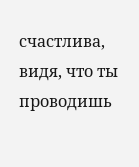счастлива, видя, что ты проводишь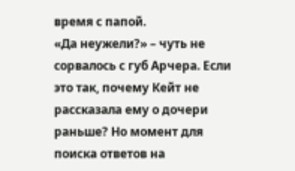время с папой.
«Да неужели?» – чуть не сорвалось с губ Арчера. Если это так, почему Кейт не рассказала ему о дочери раньше? Но момент для поиска ответов на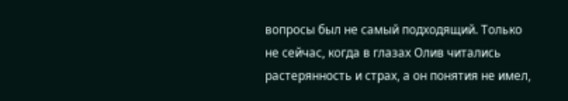вопросы был не самый подходящий. Только не сейчас, когда в глазах Олив читались растерянность и страх, а он понятия не имел,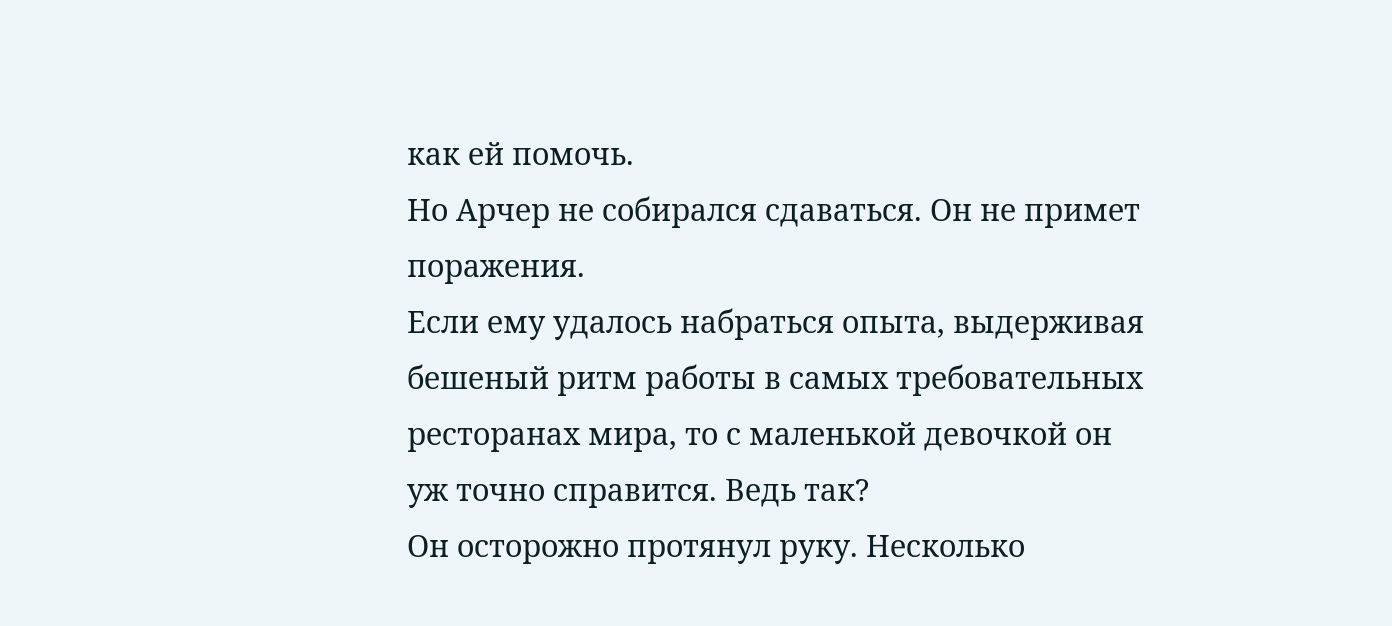как ей помочь.
Но Арчер не собирался сдаваться. Он не примет поражения.
Если ему удалось набраться опыта, выдерживая бешеный ритм работы в самых требовательных ресторанах мира, то с маленькой девочкой он уж точно справится. Ведь так?
Он осторожно протянул руку. Несколько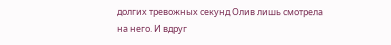долгих тревожных секунд Олив лишь смотрела на него. И вдруг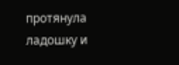протянула ладошку и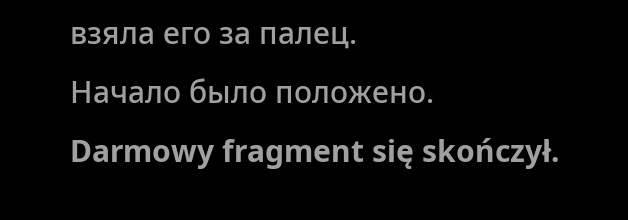взяла его за палец.
Начало было положено.
Darmowy fragment się skończył.